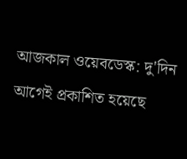আজকাল ওয়েবডেস্ক: দু'দিন আগেই প্রকাশিত হয়েছে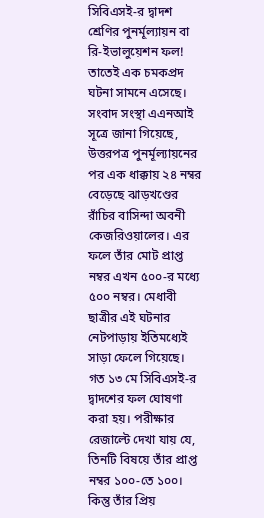সিবিএসই-র দ্বাদশ শ্রেণির পুনর্মূল্যায়ন বা রি-ইভালুয়েশন ফল! তাতেই এক চমকপ্রদ ঘটনা সামনে এসেছে। সংবাদ সংস্থা এএনআই সূত্রে জানা গিয়েছে, উত্তরপত্র পুনর্মূল্যায়নের পর এক ধাক্কায় ২৪ নম্বর বেড়েছে ঝাড়খণ্ডের রাঁচির বাসিন্দা অবনী কেজরিওয়ালের। এর ফলে তাঁর মোট প্রাপ্ত নম্বর এখন ৫০০-র মধ্যে ৫০০ নম্বর। মেধাবী ছাত্রীর এই ঘটনার নেটপাড়ায় ইতিমধ্যেই সাড়া ফেলে গিয়েছে।
গত ১৩ মে সিবিএসই-র দ্বাদশের ফল ঘোষণা করা হয়। পরীক্ষার রেজাল্টে দেখা যায় যে, তিনটি বিষয়ে তাঁর প্রাপ্ত নম্বর ১০০-তে ১০০। কিন্তু তাঁর প্রিয়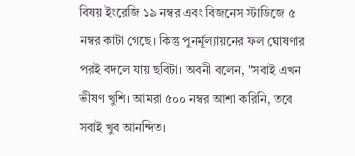বিষয় ইংরেজি ১৯ নম্বর এবং বিজনেস স্টাডিজে ৫ নম্বর কাটা গেছে। কিন্তু পুনর্মূল্যায়নের ফল ঘোষণার পরই বদলে যায় ছবিটা। অবনী বলেন, "সবাই এখন ভীষণ খুশি। আমরা ৫০০ নম্বর আশা করিনি, তবে সবাই খুব আনন্দিত।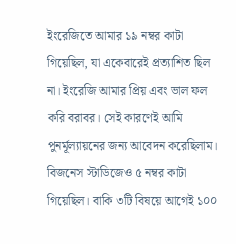ইংরেজিতে আমার ১৯ নম্বর কাটা গিয়েছিল, যা একেবারেই প্রত্যাশিত ছিল না। ইংরেজি আমার প্রিয় এবং ভাল ফল করি বরাবর। সেই কারণেই আমি পুনর্মূল্যায়নের জন্য আবেদন করেছিলাম। বিজনেস স্টাডিজেও ৫ নম্বর কাটা গিয়েছিল। বাকি ৩টি বিষয়ে আগেই ১০০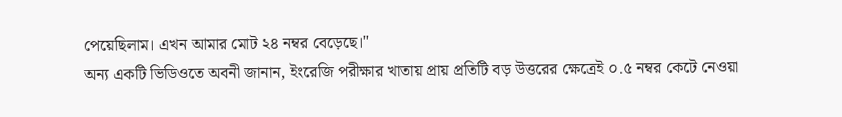পেয়েছিলাম। এখন আমার মোট ২৪ নম্বর বেড়েছে।"
অন্য একটি ভিডিওতে অবনী জানান, ইংরেজি পরীক্ষার খাতায় প্রায় প্রতিটি বড় উত্তরের ক্ষেত্রেই ০.৫ নম্বর কেটে নেওয়া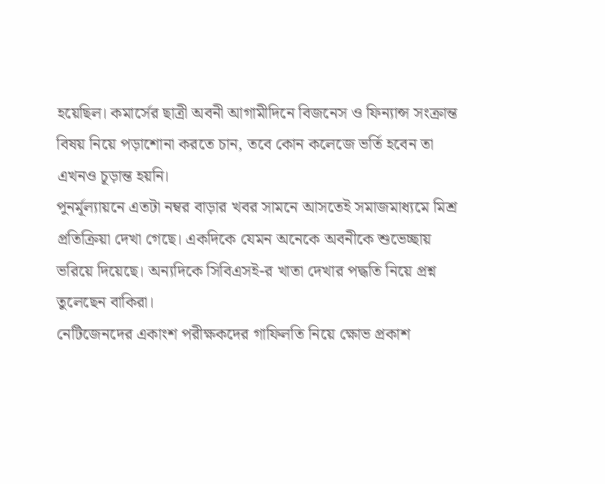হয়েছিল। কমার্সের ছাত্রী অবনী আগামীদিনে বিজনেস ও ফিন্যান্স সংক্রান্ত বিষয় নিয়ে পড়াশোনা করতে চান, তবে কোন কলেজে ভর্তি হবেন তা এখনও চূড়ান্ত হয়নি।
পুনর্মূল্যায়নে এতটা নম্বর বাড়ার খবর সামনে আসতেই সমাজমাধ্যমে মিশ্র প্রতিক্রিয়া দেখা গেছে। একদিকে যেমন অনেকে অবনীকে শুভেচ্ছায় ভরিয়ে দিয়েছে। অন্যদিকে সিবিএসই-র খাতা দেখার পদ্ধতি নিয়ে প্রশ্ন তুলেছেন বাকিরা।
নেটিজেনদের একাংশ পরীক্ষকদের গাফিলতি নিয়ে ক্ষোভ প্রকাশ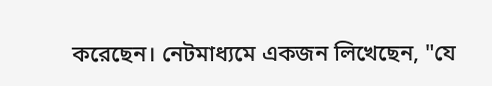করেছেন। নেটমাধ্যমে একজন লিখেছেন, "যে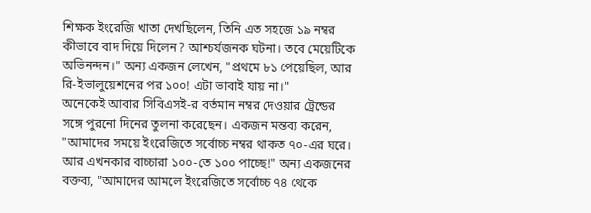শিক্ষক ইংরেজি খাতা দেখছিলেন, তিনি এত সহজে ১৯ নম্বর কীভাবে বাদ দিয়ে দিলেন? আশ্চর্যজনক ঘটনা। তবে মেয়েটিকে অভিনন্দন।" অন্য একজন লেখেন, "প্রথমে ৮১ পেয়েছিল, আর রি-ইভালুয়েশনের পর ১০০! এটা ভাবাই যায় না।"
অনেকেই আবার সিবিএসই-র বর্তমান নম্বর দেওয়ার ট্রেন্ডের সঙ্গে পুরনো দিনের তুলনা করেছেন। একজন মন্তব্য করেন, "আমাদের সময়ে ইংরেজিতে সর্বোচ্চ নম্বর থাকত ৭০-এর ঘরে। আর এখনকার বাচ্চারা ১০০-তে ১০০ পাচ্ছে!" অন্য একজনের বক্তব্য, "আমাদের আমলে ইংরেজিতে সর্বোচ্চ ৭৪ থেকে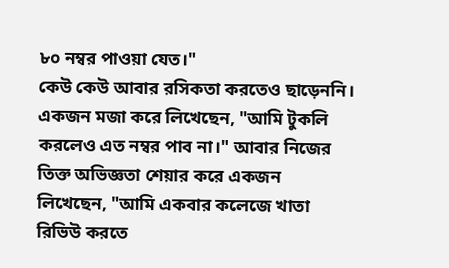৮০ নম্বর পাওয়া যেত।"
কেউ কেউ আবার রসিকতা করতেও ছাড়েননি। একজন মজা করে লিখেছেন, "আমি টুকলি করলেও এত নম্বর পাব না।" আবার নিজের তিক্ত অভিজ্ঞতা শেয়ার করে একজন লিখেছেন, "আমি একবার কলেজে খাতা রিভিউ করতে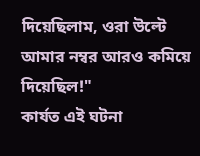দিয়েছিলাম, ওরা উল্টে আমার নম্বর আরও কমিয়ে দিয়েছিল!"
কার্যত এই ঘটনা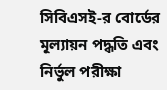সিবিএসই-র বোর্ডের মূল্যায়ন পদ্ধতি এবং নির্ভুল পরীক্ষা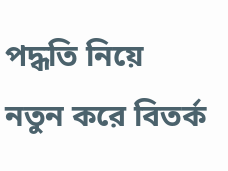পদ্ধতি নিয়ে নতুন করে বিতর্ক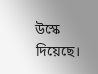উস্কে দিয়েছে।